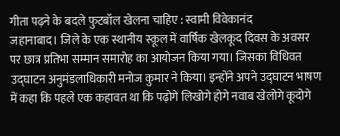गीता पढ़ने के बदले फुटबॉल खेलना चाहिए : स्वामी विवेकानंद
जहानाबाद। जिले के एक स्थानीय स्कूल में वार्षिक खेलकूद दिवस के अवसर पर छात्र प्रतिभा सम्मान समारोह का आयोजन किया गया। जिसका विधिवत उद्घाटन अनुमंडलाधिकारी मनोज कुमार ने किया। इन्होंने अपने उद्घाटन भाषण में कहा कि पहले एक कहावत था कि पढ़ोगे लिखोगे होगे नवाब खेलोगे कूदोगे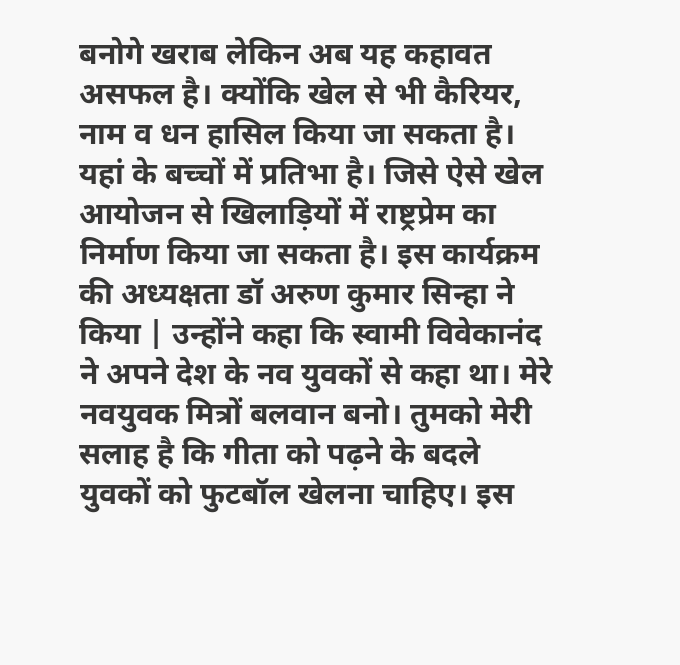बनोगे खराब लेकिन अब यह कहावत असफल है। क्योंकि खेल से भी कैरियर, नाम व धन हासिल किया जा सकता है। यहां के बच्चों में प्रतिभा है। जिसे ऐसे खेल आयोजन से खिलाड़ियों में राष्ट्रप्रेम का निर्माण किया जा सकता है। इस कार्यक्रम की अध्यक्षता डॉ अरुण कुमार सिन्हा ने किया | उन्होंने कहा कि स्वामी विवेकानंद ने अपने देश के नव युवकों से कहा था। मेरे नवयुवक मित्रों बलवान बनो। तुमको मेरी सलाह है कि गीता को पढ़ने के बदले युवकों को फुटबॉल खेलना चाहिए। इस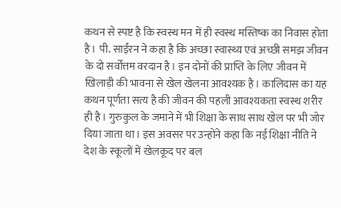कथन से स्पष्ट है कि स्वस्थ मन में ही स्वस्थ मस्तिष्क का निवास होता है। पी. साईंरन ने कहा है कि अच्छा स्वास्थ्य एवं अच्छी समझ जीवन के दो सर्वोत्तम वरदान है। इन दोनों की प्राप्ति के लिए जीवन में खिलाड़ी की भावना से खेल खेलना आवश्यक है। कालिदास का यह कथन पूर्णता सत्य है की जीवन की पहली आवश्यकता स्वस्थ शरीर ही है। गुरुकुल के जमाने में भी शिक्षा के साथ साथ खेल पर भी जोर दिया जाता था। इस अवसर पर उन्होंने कहा कि नई शिक्षा नीति ने देश के स्कूलों में खेलकूद पर बल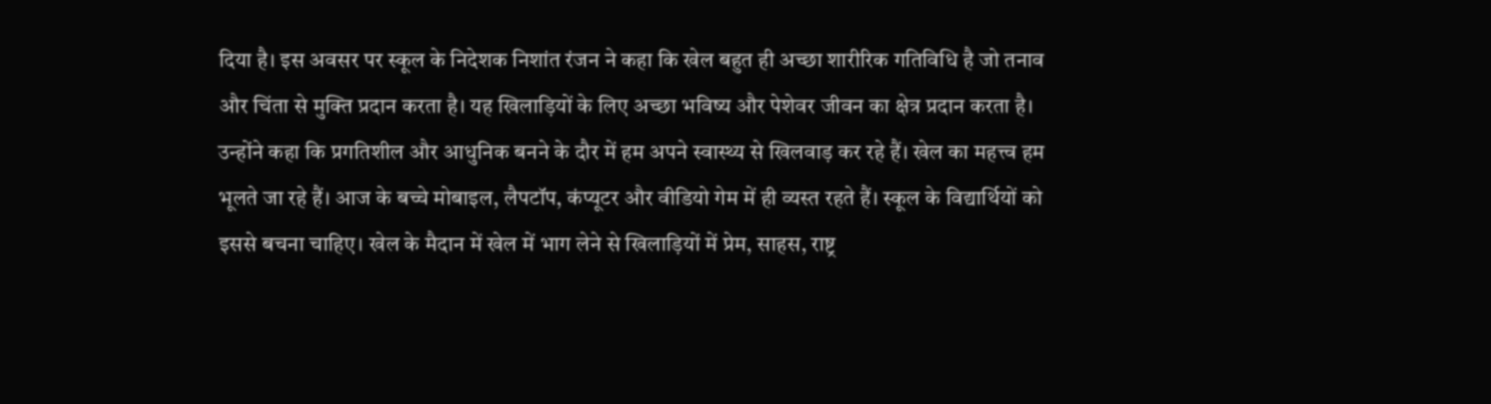दिया है। इस अवसर पर स्कूल के निदेशक निशांत रंजन ने कहा कि खेल बहुत ही अच्छा शारीरिक गतिविधि है जो तनाव और चिंता से मुक्ति प्रदान करता है। यह खिलाड़ियों के लिए अच्छा भविष्य और पेशेवर जीवन का क्षेत्र प्रदान करता है। उन्होंने कहा कि प्रगतिशील और आधुनिक बनने के दौर में हम अपने स्वास्थ्य से खिलवाड़ कर रहे हैं। खेल का महत्त्व हम भूलते जा रहे हैं। आज के बच्चे मोबाइल, लैपटॉप, कंप्यूटर और वीडियो गेम में ही व्यस्त रहते हैं। स्कूल के विद्यार्थियों को इससे बचना चाहिए। खेल के मैदान में खेल में भाग लेने से खिलाड़ियों में प्रेम, साहस, राष्ट्र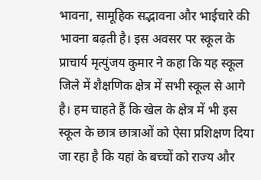भावना, सामूहिक सद्भावना और भाईचारे की भावना बढ़ती है। इस अवसर पर स्कूल के प्राचार्य मृत्युंजय कुमार ने कहा कि यह स्कूल जिले में शैक्षणिक क्षेत्र में सभी स्कूल से आगे है। हम चाहते हैं कि खेल के क्षेत्र में भी इस स्कूल के छात्र छात्राओं को ऐसा प्रशिक्षण दिया जा रहा है कि यहां के बच्चों को राज्य और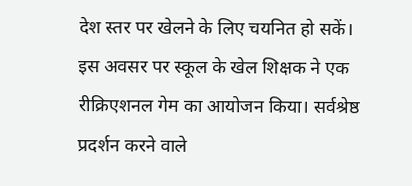देश स्तर पर खेलने के लिए चयनित हो सकें। इस अवसर पर स्कूल के खेल शिक्षक ने एक रीक्रिएशनल गेम का आयोजन किया। सर्वश्रेष्ठ प्रदर्शन करने वाले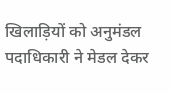खिलाड़ियों को अनुमंडल पदाधिकारी ने मेडल देकर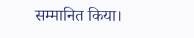सम्मानित किया।